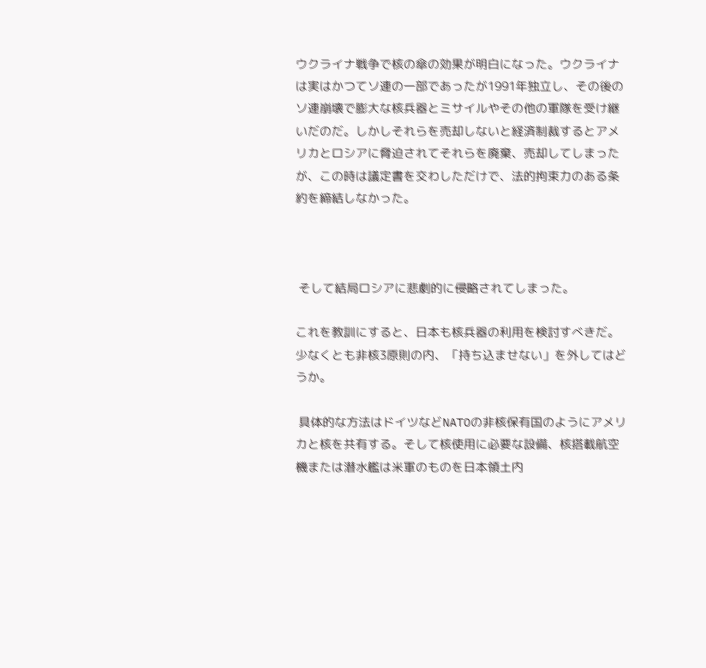ウクライナ戦争で核の傘の効果が明白になった。ウクライナは実はかつてソ連の一部であったが1991年独立し、その後のソ連崩壊で膨大な核兵器とミサイルやその他の軍隊を受け継いだのだ。しかしそれらを売却しないと経済制裁するとアメリカとロシアに脅迫されてそれらを廃棄、売却してしまったが、この時は議定書を交わしただけで、法的拘束力のある条約を締結しなかった。



 そして結局ロシアに悲劇的に侵略されてしまった。

これを教訓にすると、日本も核兵器の利用を検討すべきだ。少なくとも非核3原則の内、「持ち込ませない」を外してはどうか。

 具体的な方法はドイツなどNATOの非核保有国のようにアメリカと核を共有する。そして核使用に必要な設備、核搭載航空機または潜水艦は米軍のものを日本領土内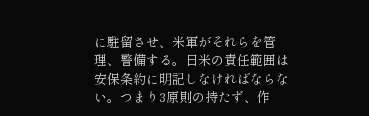に駐留させ、米軍がそれらを管理、警備する。日米の責任範囲は安保条約に明記しなければならない。つまり3原則の持たず、作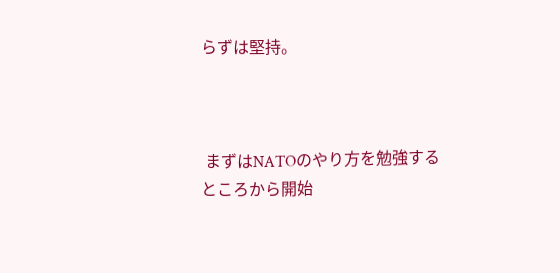らずは堅持。



 まずはNATOのやり方を勉強するところから開始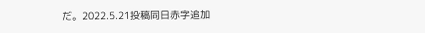だ。2022.5.21投稿同日赤字追加